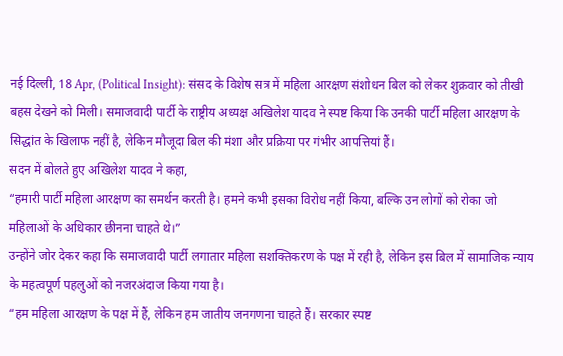नई दिल्ली, 18 Apr, (Political Insight): संसद के विशेष सत्र में महिला आरक्षण संशोधन बिल को लेकर शुक्रवार को तीखी बहस देखने को मिली। समाजवादी पार्टी के राष्ट्रीय अध्यक्ष अखिलेश यादव ने स्पष्ट किया कि उनकी पार्टी महिला आरक्षण के सिद्धांत के खिलाफ नहीं है, लेकिन मौजूदा बिल की मंशा और प्रक्रिया पर गंभीर आपत्तियां हैं।
सदन में बोलते हुए अखिलेश यादव ने कहा,
“हमारी पार्टी महिला आरक्षण का समर्थन करती है। हमने कभी इसका विरोध नहीं किया, बल्कि उन लोगों को रोका जो महिलाओं के अधिकार छीनना चाहते थे।”
उन्होंने जोर देकर कहा कि समाजवादी पार्टी लगातार महिला सशक्तिकरण के पक्ष में रही है, लेकिन इस बिल में सामाजिक न्याय के महत्वपूर्ण पहलुओं को नजरअंदाज किया गया है।
“हम महिला आरक्षण के पक्ष में हैं, लेकिन हम जातीय जनगणना चाहते हैं। सरकार स्पष्ट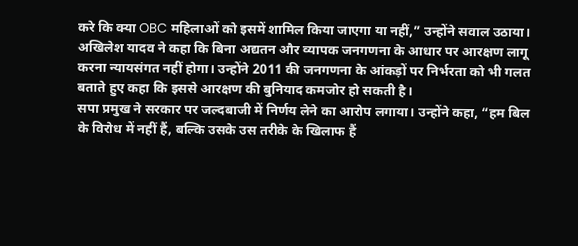करे कि क्या OBC महिलाओं को इसमें शामिल किया जाएगा या नहीं,” उन्होंने सवाल उठाया।
अखिलेश यादव ने कहा कि बिना अद्यतन और व्यापक जनगणना के आधार पर आरक्षण लागू करना न्यायसंगत नहीं होगा। उन्होंने 2011 की जनगणना के आंकड़ों पर निर्भरता को भी गलत बताते हुए कहा कि इससे आरक्षण की बुनियाद कमजोर हो सकती है।
सपा प्रमुख ने सरकार पर जल्दबाजी में निर्णय लेने का आरोप लगाया। उन्होंने कहा, “हम बिल के विरोध में नहीं हैं, बल्कि उसके उस तरीके के खिलाफ हैं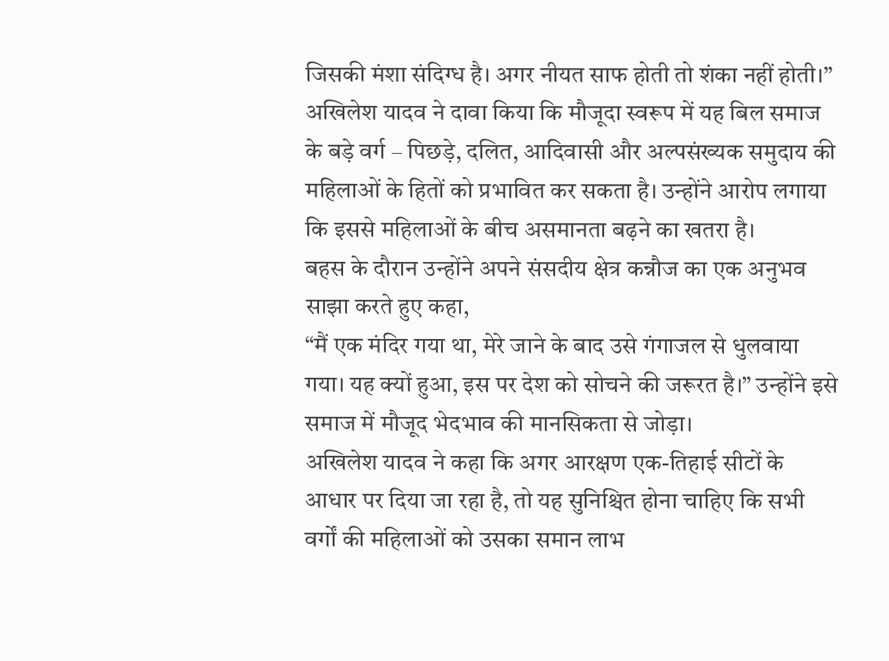जिसकी मंशा संदिग्ध है। अगर नीयत साफ होती तो शंका नहीं होती।”
अखिलेश यादव ने दावा किया कि मौजूदा स्वरूप में यह बिल समाज के बड़े वर्ग – पिछड़े, दलित, आदिवासी और अल्पसंख्यक समुदाय की महिलाओं के हितों को प्रभावित कर सकता है। उन्होंने आरोप लगाया कि इससे महिलाओं के बीच असमानता बढ़ने का खतरा है।
बहस के दौरान उन्होंने अपने संसदीय क्षेत्र कन्नौज का एक अनुभव साझा करते हुए कहा,
“मैं एक मंदिर गया था, मेरे जाने के बाद उसे गंगाजल से धुलवाया गया। यह क्यों हुआ, इस पर देश को सोचने की जरूरत है।” उन्होंने इसे समाज में मौजूद भेदभाव की मानसिकता से जोड़ा।
अखिलेश यादव ने कहा कि अगर आरक्षण एक-तिहाई सीटों के आधार पर दिया जा रहा है, तो यह सुनिश्चित होना चाहिए कि सभी वर्गों की महिलाओं को उसका समान लाभ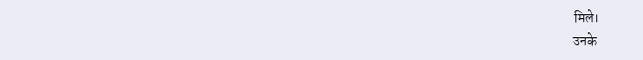मिले।
उनके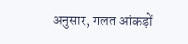अनुसार, गलत आंकड़ों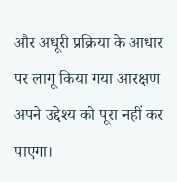और अधूरी प्रक्रिया के आधार पर लागू किया गया आरक्षण अपने उद्देश्य को पूरा नहीं कर पाएगा।